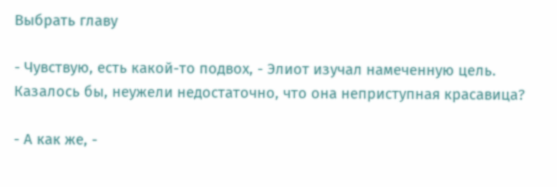Выбрать главу

- Чувствую, есть какой-то подвох, - Элиот изучал намеченную цель. Казалось бы, неужели недостаточно, что она неприступная красавица?

- А как же, -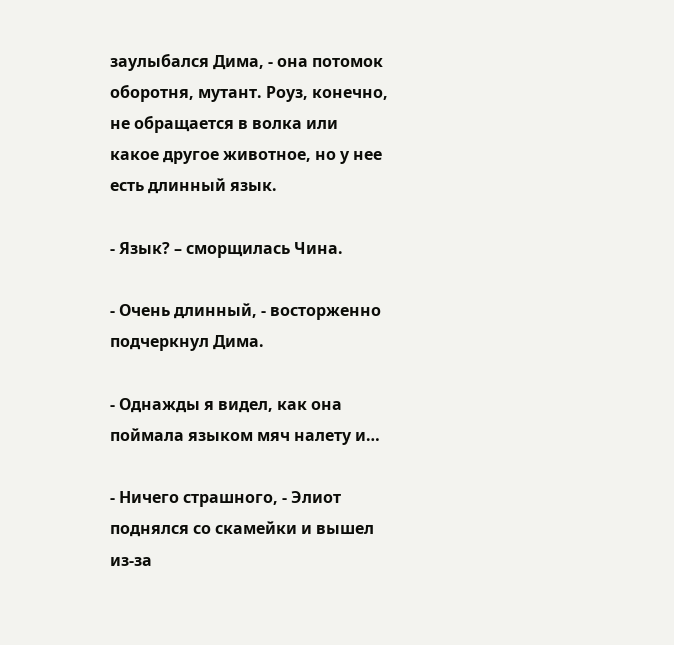заулыбался Дима, - она потомок оборотня, мутант. Роуз, конечно, не обращается в волка или какое другое животное, но у нее есть длинный язык.

- Язык? – сморщилась Чина.

- Очень длинный, - восторженно подчеркнул Дима.

- Однажды я видел, как она поймала языком мяч налету и…

- Ничего страшного, - Элиот поднялся со скамейки и вышел из-за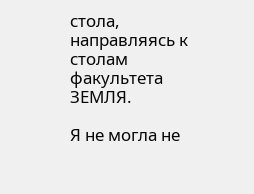стола, направляясь к столам факультета ЗЕМЛЯ.

Я не могла не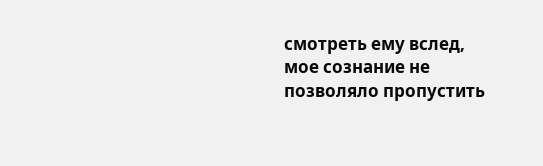смотреть ему вслед, мое сознание не позволяло пропустить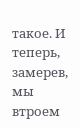такое. И теперь, замерев, мы втроем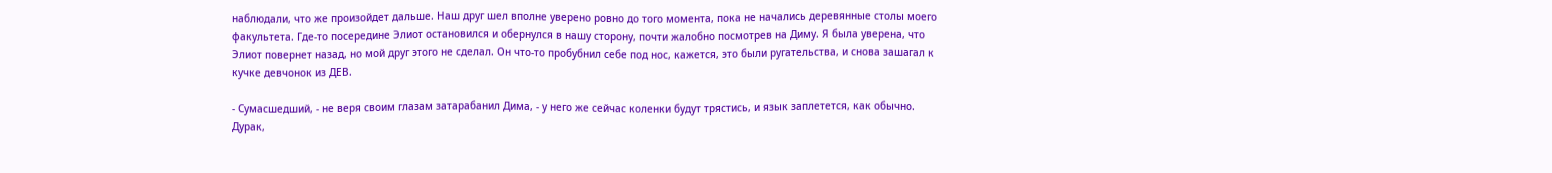наблюдали, что же произойдет дальше. Наш друг шел вполне уверено ровно до того момента, пока не начались деревянные столы моего факультета. Где-то посередине Элиот остановился и обернулся в нашу сторону, почти жалобно посмотрев на Диму. Я была уверена, что Элиот повернет назад, но мой друг этого не сделал. Он что-то пробубнил себе под нос, кажется, это были ругательства, и снова зашагал к кучке девчонок из ДЕВ.

- Сумасшедший, - не веря своим глазам затарабанил Дима, - у него же сейчас коленки будут трястись, и язык заплетется, как обычно. Дурак,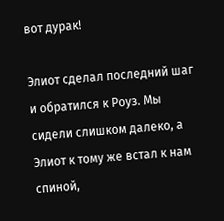вот дурак!

Элиот сделал последний шаг и обратился к Роуз. Мы сидели слишком далеко, а Элиот к тому же встал к нам спиной,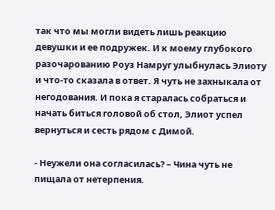так что мы могли видеть лишь реакцию девушки и ее подружек. И к моему глубокого разочарованию Роуз Намруг улыбнулась Элиоту и что-то сказала в ответ. Я чуть не захныкала от негодования. И пока я старалась собраться и начать биться головой об стол, Элиот успел вернуться и сесть рядом с Димой.

- Неужели она согласилась? – Чина чуть не пищала от нетерпения.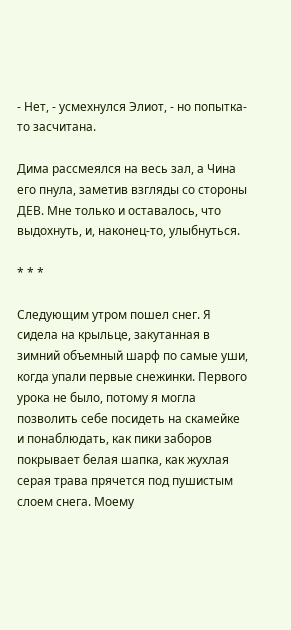- Нет, - усмехнулся Элиот, - но попытка-то засчитана.

Дима рассмеялся на весь зал, а Чина его пнула, заметив взгляды со стороны ДЕВ. Мне только и оставалось, что выдохнуть, и, наконец-то, улыбнуться.

* * *

Следующим утром пошел снег. Я сидела на крыльце, закутанная в зимний объемный шарф по самые уши, когда упали первые снежинки. Первого урока не было, потому я могла позволить себе посидеть на скамейке и понаблюдать, как пики заборов покрывает белая шапка, как жухлая серая трава прячется под пушистым слоем снега. Моему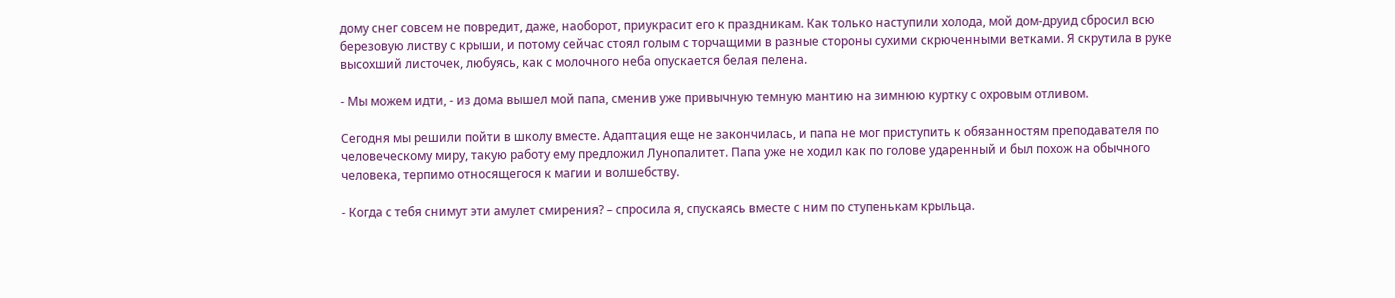дому снег совсем не повредит, даже, наоборот, приукрасит его к праздникам. Как только наступили холода, мой дом-друид сбросил всю березовую листву с крыши, и потому сейчас стоял голым с торчащими в разные стороны сухими скрюченными ветками. Я скрутила в руке высохший листочек, любуясь, как с молочного неба опускается белая пелена.

- Мы можем идти, - из дома вышел мой папа, сменив уже привычную темную мантию на зимнюю куртку с охровым отливом.

Сегодня мы решили пойти в школу вместе. Адаптация еще не закончилась, и папа не мог приступить к обязанностям преподавателя по человеческому миру, такую работу ему предложил Лунопалитет. Папа уже не ходил как по голове ударенный и был похож на обычного человека, терпимо относящегося к магии и волшебству.

- Когда с тебя снимут эти амулет смирения? – спросила я, спускаясь вместе с ним по ступенькам крыльца.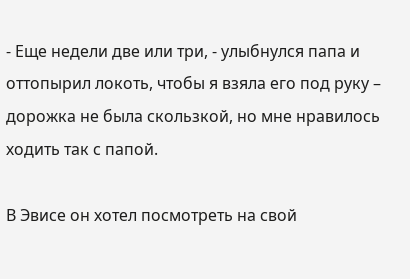- Еще недели две или три, - улыбнулся папа и оттопырил локоть, чтобы я взяла его под руку – дорожка не была скользкой, но мне нравилось ходить так с папой.

В Эвисе он хотел посмотреть на свой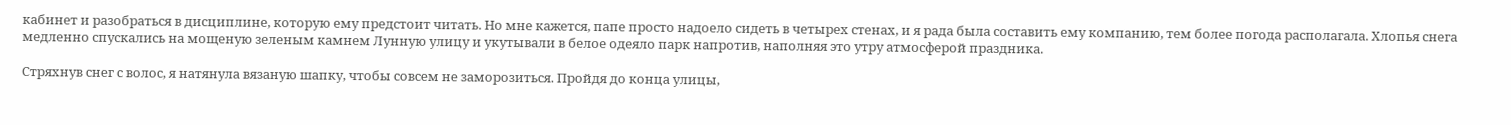кабинет и разобраться в дисциплине, которую ему предстоит читать. Но мне кажется, папе просто надоело сидеть в четырех стенах, и я рада была составить ему компанию, тем более погода располагала. Хлопья снега медленно спускались на мощеную зеленым камнем Лунную улицу и укутывали в белое одеяло парк напротив, наполняя это утру атмосферой праздника.

Стряхнув снег с волос, я натянула вязаную шапку, чтобы совсем не заморозиться. Пройдя до конца улицы,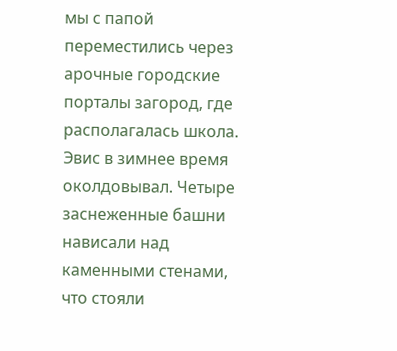мы с папой переместились через арочные городские порталы загород, где располагалась школа. Эвис в зимнее время околдовывал. Четыре заснеженные башни нависали над каменными стенами, что стояли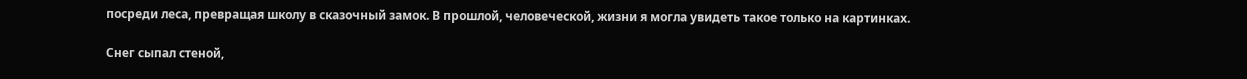посреди леса, превращая школу в сказочный замок. В прошлой, человеческой, жизни я могла увидеть такое только на картинках.

Снег сыпал стеной,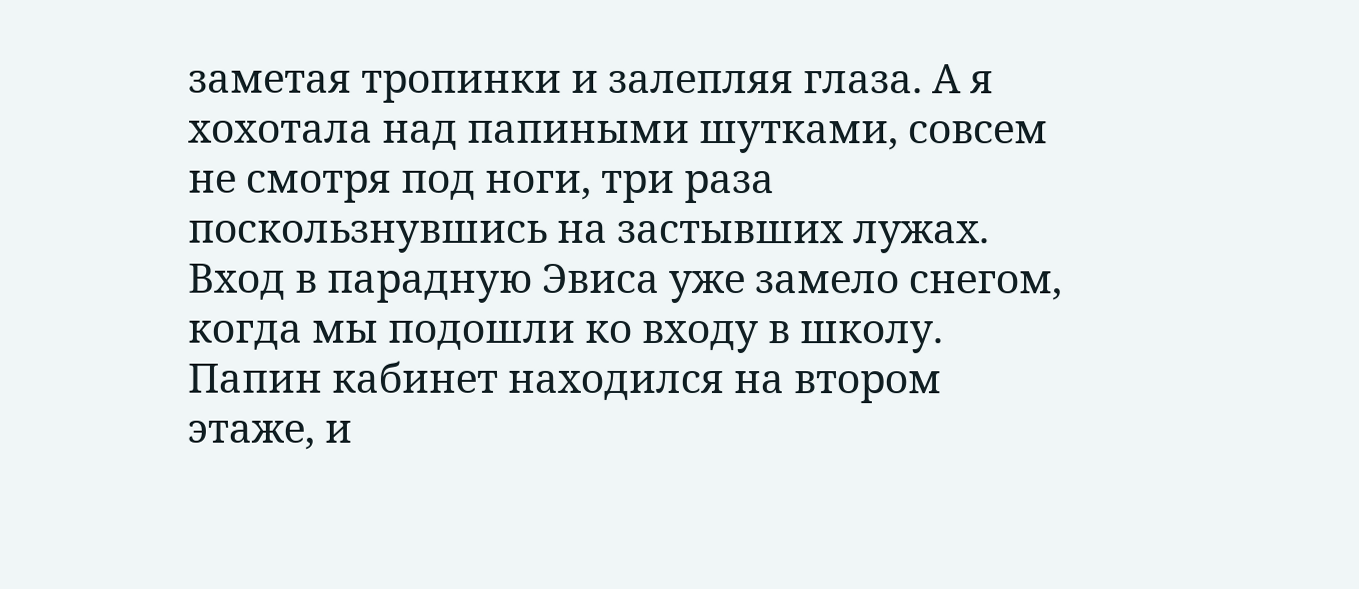заметая тропинки и залепляя глаза. А я хохотала над папиными шутками, совсем не смотря под ноги, три раза поскользнувшись на застывших лужах. Вход в парадную Эвиса уже замело снегом, когда мы подошли ко входу в школу. Папин кабинет находился на втором этаже, и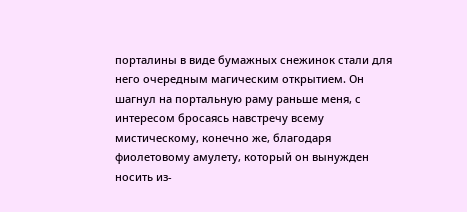порталины в виде бумажных снежинок стали для него очередным магическим открытием. Он шагнул на портальную раму раньше меня, с интересом бросаясь навстречу всему мистическому, конечно же, благодаря фиолетовому амулету, который он вынужден носить из-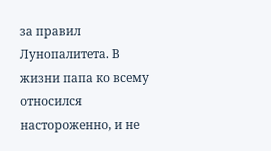за правил Лунопалитета. В жизни папа ко всему относился настороженно, и не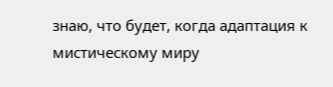знаю, что будет, когда адаптация к мистическому миру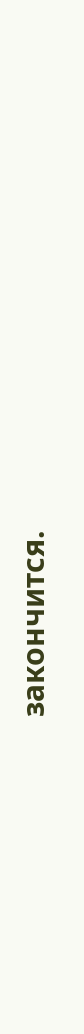закончится.